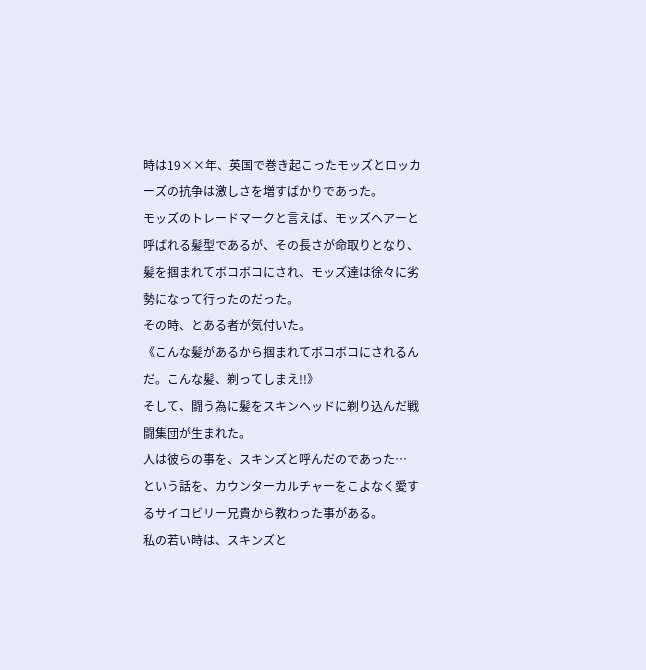時は19××年、英国で巻き起こったモッズとロッカーズの抗争は激しさを増すばかりであった。
モッズのトレードマークと言えば、モッズヘアーと呼ばれる髪型であるが、その長さが命取りとなり、髪を掴まれてボコボコにされ、モッズ達は徐々に劣勢になって行ったのだった。
その時、とある者が気付いた。
《こんな髪があるから掴まれてボコボコにされるんだ。こんな髪、剃ってしまえ!!》
そして、闘う為に髪をスキンヘッドに剃り込んだ戦闘集団が生まれた。
人は彼らの事を、スキンズと呼んだのであった…
という話を、カウンターカルチャーをこよなく愛するサイコビリー兄貴から教わった事がある。
私の若い時は、スキンズと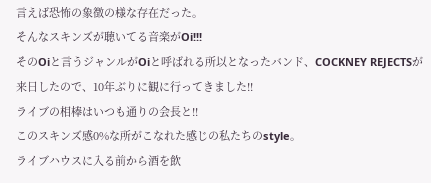言えば恐怖の象徴の様な存在だった。
そんなスキンズが聴いてる音楽がOi!!!
そのOiと言うジャンルがOiと呼ばれる所以となったバンド、COCKNEY REJECTSが来日したので、10年ぶりに観に行ってきました!!
ライブの相棒はいつも通りの会長と!!
このスキンズ感0%な所がこなれた感じの私たちのstyle。
ライブハウスに入る前から酒を飲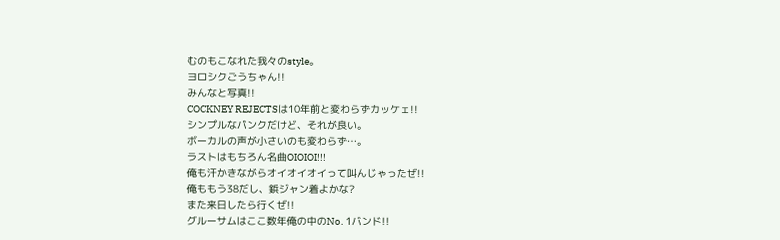むのもこなれた我々のstyle。
ヨロシクごうちゃん!!
みんなと写真!!
COCKNEY REJECTSは10年前と変わらずカッケェ!!
シンプルなパンクだけど、それが良い。
ボーカルの声が小さいのも変わらず…。
ラストはもちろん名曲OIOIOI!!!
俺も汗かきながらオイオイオイって叫んじゃったぜ!!
俺ももう38だし、鋲ジャン着よかな?
また来日したら行くぜ!!
グルーサムはここ数年俺の中のNo. 1バンド!!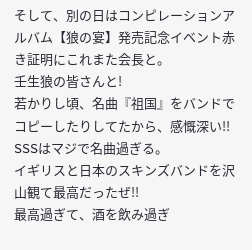そして、別の日はコンピレーションアルバム【狼の宴】発売記念イベント赤き証明にこれまた会長と。
壬生狼の皆さんと!
若かりし頃、名曲『祖国』をバンドでコピーしたりしてたから、感慨深い!!
SSSはマジで名曲過ぎる。
イギリスと日本のスキンズバンドを沢山観て最高だったぜ!!
最高過ぎて、酒を飲み過ぎ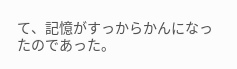て、記憶がすっからかんになったのであった。